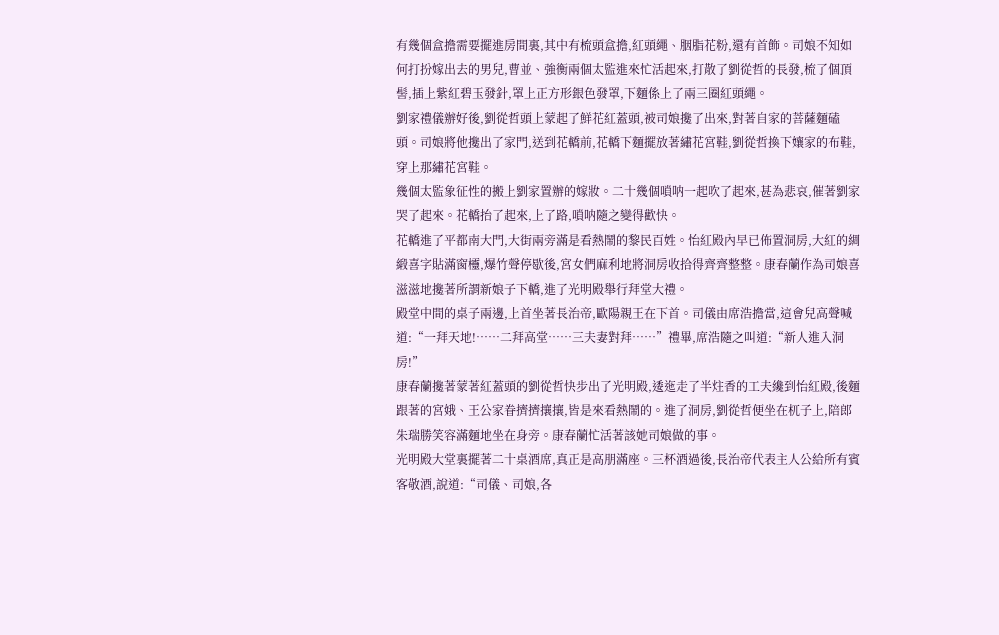有幾個盒擔需要擺進房間裏,其中有梳頭盒擔,紅頭繩、胭脂花粉,還有首飾。司娘不知如何打扮嫁出去的男兒,曹並、強衡兩個太監進來忙活起來,打散了劉從哲的長發,梳了個頂髻,插上紫紅碧玉發針,罩上正方形銀色發罩,下麵係上了兩三圈紅頭繩。
劉家禮儀辦好後,劉從哲頭上蒙起了鮮花紅蓋頭,被司娘攙了出來,對著自家的菩薩麵磕頭。司娘將他攙出了家門,送到花轎前,花轎下麵擺放著繡花宮鞋,劉從哲換下孃家的布鞋,穿上那繡花宮鞋。
幾個太監象征性的搬上劉家置辦的嫁妝。二十幾個嗩呐一起吹了起來,甚為悲哀,催著劉家哭了起來。花轎抬了起來,上了路,嗩呐隨之變得歡快。
花轎進了平都南大門,大街兩旁滿是看熱鬧的黎民百姓。怡紅殿內早已佈置洞房,大紅的綢緞喜字貼滿窗欞,爆竹聲停歇後,宮女們麻利地將洞房收拾得齊齊整整。康春蘭作為司娘喜滋滋地攙著所謂新娘子下轎,進了光明殿舉行拜堂大禮。
殿堂中間的桌子兩邊,上首坐著長治帝,歐陽親王在下首。司儀由席浩擔當,這會兒高聲喊道:“一拜天地!……二拜高堂……三夫妻對拜……”禮畢,席浩隨之叫道:“新人進入洞房!”
康春蘭攙著蒙著紅蓋頭的劉從哲快步出了光明殿,逶迤走了半炷香的工夫纔到怡紅殿,後麵跟著的宮娥、王公家眷擠擠攘攘,皆是來看熱鬧的。進了洞房,劉從哲便坐在杌子上,陪郎朱瑞勝笑容滿麵地坐在身旁。康春蘭忙活著該她司娘做的事。
光明殿大堂裏擺著二十桌酒席,真正是高朋滿座。三杯酒過後,長治帝代表主人公給所有賓客敬酒,說道:“司儀、司娘,各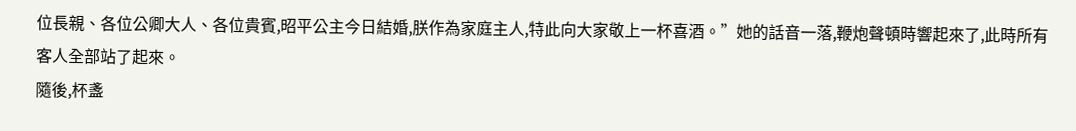位長親、各位公卿大人、各位貴賓,昭平公主今日結婚,朕作為家庭主人,特此向大家敬上一杯喜酒。”她的話音一落,鞭炮聲頓時響起來了,此時所有客人全部站了起來。
隨後,杯盞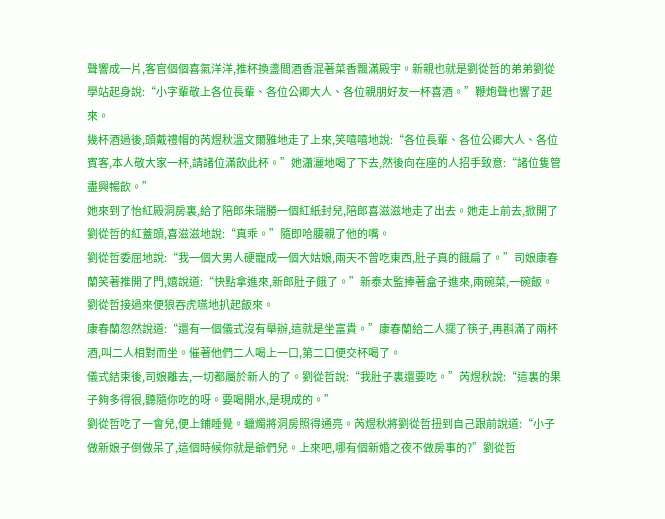聲響成一片,客官個個喜氣洋洋,推杯換盞間酒香混著菜香飄滿殿宇。新親也就是劉從哲的弟弟劉從學站起身說:“小字輩敬上各位長輩、各位公卿大人、各位親朋好友一杯喜酒。”鞭炮聲也響了起來。
幾杯酒過後,頭戴禮帽的芮煜秋溫文爾雅地走了上來,笑嘻嘻地說:“各位長輩、各位公卿大人、各位賓客,本人敬大家一杯,請諸位滿飲此杯。”她瀟灑地喝了下去,然後向在座的人招手致意:“諸位隻管盡興暢飲。”
她來到了怡紅殿洞房裏,給了陪郎朱瑞勝一個紅紙封兒,陪郎喜滋滋地走了出去。她走上前去,掀開了劉從哲的紅蓋頭,喜滋滋地說:“真乖。”隨即哈腰親了他的嘴。
劉從哲委屈地說:“我一個大男人硬寵成一個大姑娘,兩天不曾吃東西,肚子真的餓扁了。”司娘康春蘭笑著推開了門,嬉說道:“快點拿進來,新郎肚子餓了。”新泰太監捧著盒子進來,兩碗菜,一碗飯。劉從哲接過來便狼吞虎嚥地扒起飯來。
康春蘭忽然說道:“還有一個儀式沒有舉辦,這就是坐富貴。”康春蘭給二人擺了筷子,再斟滿了兩杯酒,叫二人相對而坐。催著他們二人喝上一口,第二口便交杯喝了。
儀式結束後,司娘離去,一切都屬於新人的了。劉從哲說:“我肚子裏還要吃。”芮煜秋說:“這裏的果子夠多得很,聽隨你吃的呀。要喝開水,是現成的。”
劉從哲吃了一會兒,便上鋪睡覺。蠟燭將洞房照得通亮。芮煜秋將劉從哲扭到自己跟前說道:“小子做新娘子倒做呆了,這個時候你就是爺們兒。上來吧,哪有個新婚之夜不做房事的?”劉從哲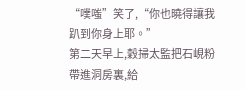“噗嗤”笑了,“你也曉得讓我趴到你身上耶。”
第二天早上,穀掃太監把石峴粉帶進洞房裏,給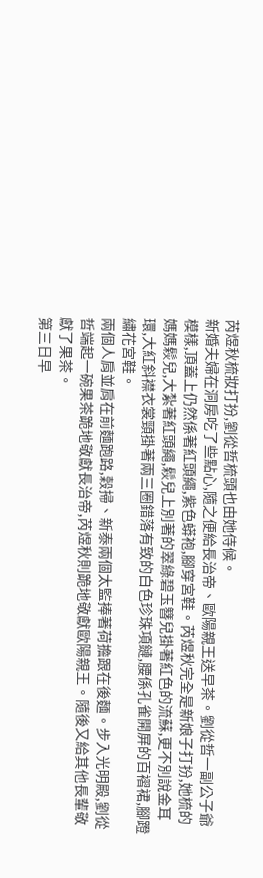芮煜秋梳妝打扮,劉從哲梳頭也由她侍候。
新婚夫婦在洞房吃了些點心,隨之便給長治帝、歐陽親王送早茶。劉從哲一副公子爺模樣,頂蓋上仍然係著紅頭繩,紫色蟒袍,腳穿宮鞋。芮煜秋完全是新娘子打扮,她梳的媽媽鬏兒,大紮著紅頭繩,鬏兒上別著的翠綠碧玉簪兒掛著紅色的流蘇,更不別說金耳環,大紅斜襟衣裳頸掛著兩三圈錯落有致的白色珍珠項鏈,腰係孔雀開屏的百褶裙,腳蹬繡花宮鞋。
兩個人肩並肩在前麵跑路,穀掃、新泰兩個太監捧著荷擔跟在後麵。步入光明殿,劉從哲端起一碗果茶跪地敬獻長治帝,芮煜秋則跪地敬獻歐陽親王。隨後又給其他長輩敬獻了果茶。
第三日早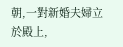朝,一對新婚夫婦立於殿上,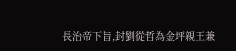長治帝下旨,封劉從哲為金坪親王兼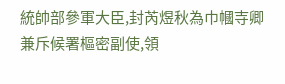統帥部參軍大臣,封芮煜秋為巾幗寺卿兼斥候署樞密副使,領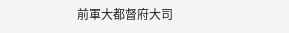前軍大都督府大司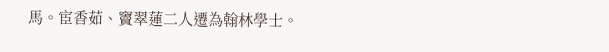馬。宦香茹、竇翠蓮二人遷為翰林學士。